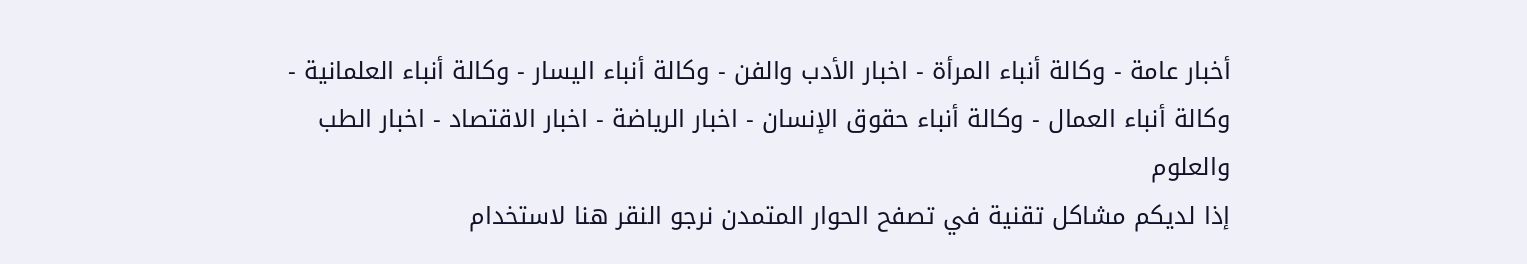أخبار عامة - وكالة أنباء المرأة - اخبار الأدب والفن - وكالة أنباء اليسار - وكالة أنباء العلمانية - وكالة أنباء العمال - وكالة أنباء حقوق الإنسان - اخبار الرياضة - اخبار الاقتصاد - اخبار الطب والعلوم
إذا لديكم مشاكل تقنية في تصفح الحوار المتمدن نرجو النقر هنا لاستخدام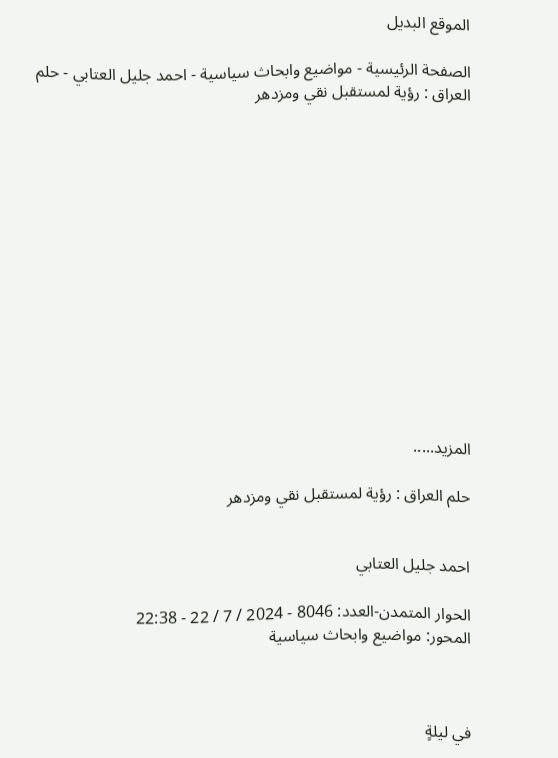الموقع البديل

الصفحة الرئيسية - مواضيع وابحاث سياسية - احمد جليل العتابي - حلم العراق : رؤية لمستقبل نقي ومزدهر














المزيد.....

حلم العراق : رؤية لمستقبل نقي ومزدهر


احمد جليل العتابي

الحوار المتمدن-العدد: 8046 - 2024 / 7 / 22 - 22:38
المحور: مواضيع وابحاث سياسية



في ليلةٍ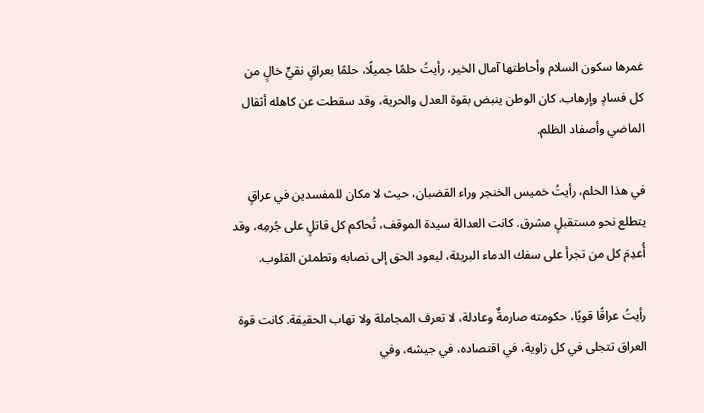غمرها سكون السلام وأحاطتها آمال الخير، رأيتُ حلمًا جميلًا، حلمًا بعراقٍ نقيٍّ خالٍ من كل فسادٍ وإرهاب. كان الوطن ينبض بقوة العدل والحرية، وقد سقطت عن كاهله أثقال الماضي وأصفاد الظلم.

في هذا الحلم، رأيتُ خميس الخنجر وراء القضبان، حيث لا مكان للمفسدين في عراقٍ يتطلع نحو مستقبلٍ مشرق. كانت العدالة سيدة الموقف، تُحاكم كل قاتلٍ على جُرمِه، وقد أُعدِمَ كل من تجرأ على سفك الدماء البريئة، ليعود الحق إلى نصابه وتطمئن القلوب.

رأيتُ عراقًا قويًا، حكومته صارمةٌ وعادلة، لا تعرف المجاملة ولا تهاب الحقيقة. كانت قوة العراق تتجلى في كل زاوية، في اقتصاده، في جيشه، وفي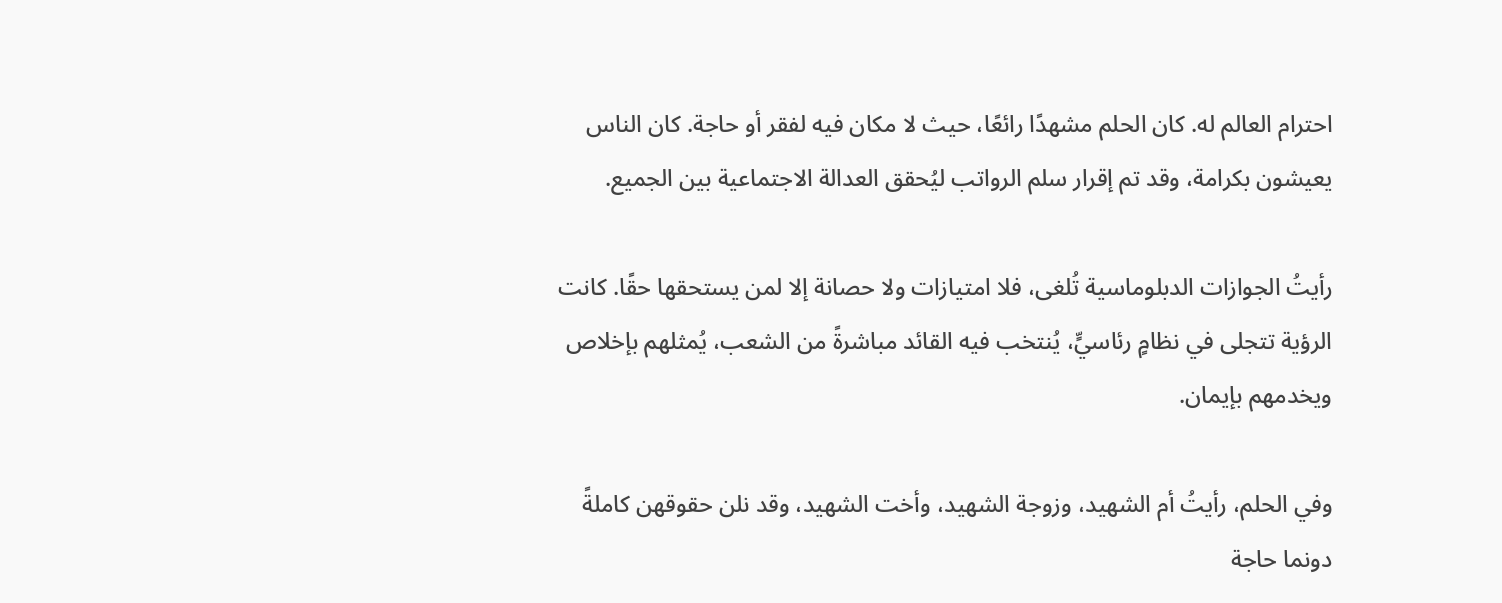احترام العالم له. كان الحلم مشهدًا رائعًا، حيث لا مكان فيه لفقر أو حاجة. كان الناس يعيشون بكرامة، وقد تم إقرار سلم الرواتب ليُحقق العدالة الاجتماعية بين الجميع.

رأيتُ الجوازات الدبلوماسية تُلغى، فلا امتيازات ولا حصانة إلا لمن يستحقها حقًا. كانت الرؤية تتجلى في نظامٍ رئاسيٍّ، يُنتخب فيه القائد مباشرةً من الشعب، يُمثلهم بإخلاص ويخدمهم بإيمان.

وفي الحلم، رأيتُ أم الشهيد، وزوجة الشهيد، وأخت الشهيد، وقد نلن حقوقهن كاملةً دونما حاجة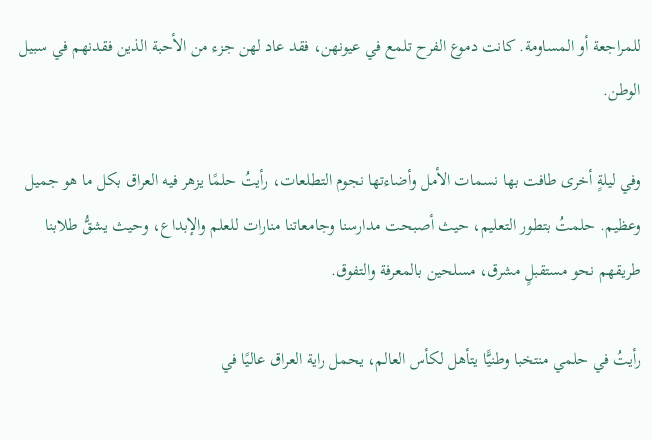للمراجعة أو المساومة. كانت دموع الفرح تلمع في عيونهن، فقد عاد لهن جزء من الأحبة الذين فقدنهم في سبيل الوطن.

وفي ليلةٍ أخرى طافت بها نسمات الأمل وأضاءتها نجوم التطلعات، رأيتُ حلمًا يزهر فيه العراق بكل ما هو جميل وعظيم. حلمتُ بتطور التعليم، حيث أصبحت مدارسنا وجامعاتنا منارات للعلم والإبداع، وحيث يشقُّ طلابنا طريقهم نحو مستقبلٍ مشرق، مسلحين بالمعرفة والتفوق.

رأيتُ في حلمي منتخبا وطنيًّا يتأهل لكأس العالم، يحمل راية العراق عاليًا في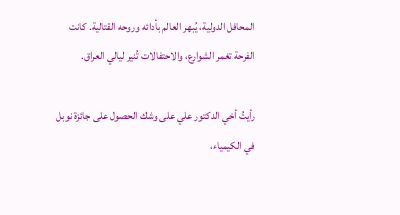المحافل الدولية، يُبهر العالم بأدائه وروحه القتالية. كانت الفرحة تغمر الشوارع، والاحتفالات تُنير ليالي العراق.

رأيتُ أخي الدكتور علي على وشك الحصول على جائزة نوبل في الكيمياء،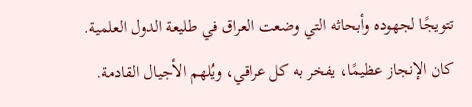تتويجًا لجهوده وأبحاثه التي وضعت العراق في طليعة الدول العلمية. كان الإنجاز عظيمًا، يفخر به كل عراقي، ويُلهم الأجيال القادمة.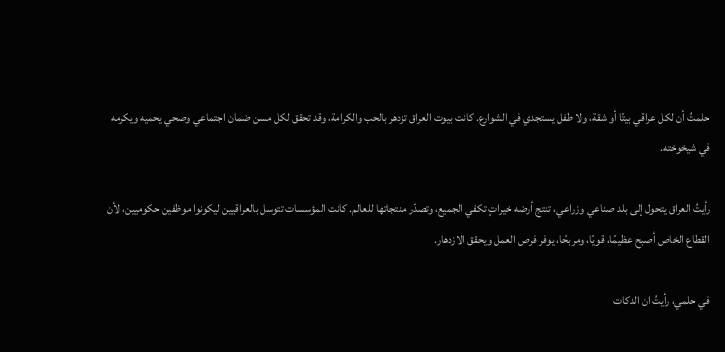حلمتُ أن لكل عراقي بيتًا أو شقة، ولا طفل يستجدي في الشوارع. كانت بيوت العراق تزدهر بالحب والكرامة، وقد تحقق لكل مسن ضمان اجتماعي وصحي يحميه ويكرمه في شيخوخته.

رأيتُ العراق يتحول إلى بلد صناعي وزراعي، تنتج أرضه خيراتٍ تكفي الجميع، وتصدّر منتجاتها للعالم. كانت المؤسسات تتوسل بالعراقيين ليكونوا موظفين حكوميين، لأن القطاع الخاص أصبح عظيمًا، قويًا، ومربحًا، يوفر فرص العمل ويحقق الازدهار.

في حلمي، رأيتُ ان الدكات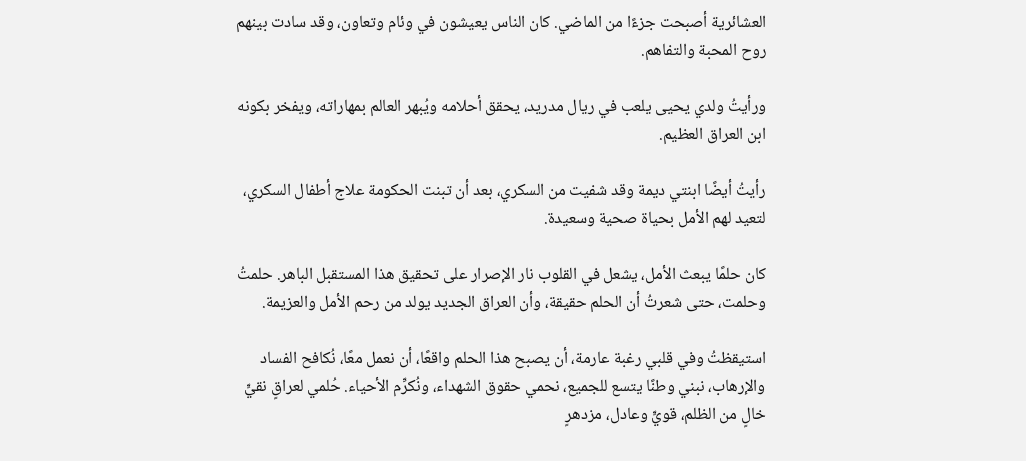العشائرية أصبحت جزءًا من الماضي. كان الناس يعيشون في وئام وتعاون، وقد سادت بينهم روح المحبة والتفاهم.

ورأيتُ ولدي يحيى يلعب في ريال مدريد، يحقق أحلامه ويُبهر العالم بمهاراته، ويفخر بكونه ابن العراق العظيم.

رأيتُ أيضًا ابنتي ديمة وقد شفيت من السكري، بعد أن تبنت الحكومة علاج أطفال السكري، لتعيد لهم الأمل بحياة صحية وسعيدة.

كان حلمًا يبعث الأمل، يشعل في القلوب نار الإصرار على تحقيق هذا المستقبل الباهر. حلمتُ وحلمت، حتى شعرتُ أن الحلم حقيقة، وأن العراق الجديد يولد من رحم الأمل والعزيمة.

استيقظتُ وفي قلبي رغبة عارمة، أن يصبح هذا الحلم واقعًا، أن نعمل معًا، نُكافح الفساد والإرهاب، نبني وطنًا يتسع للجميع، نحمي حقوق الشهداء، ونُكرِّم الأحياء. حُلمي لعراقٍ نقيٍّ خالٍ من الظلم، قويٍّ وعادل، مزدهرٍ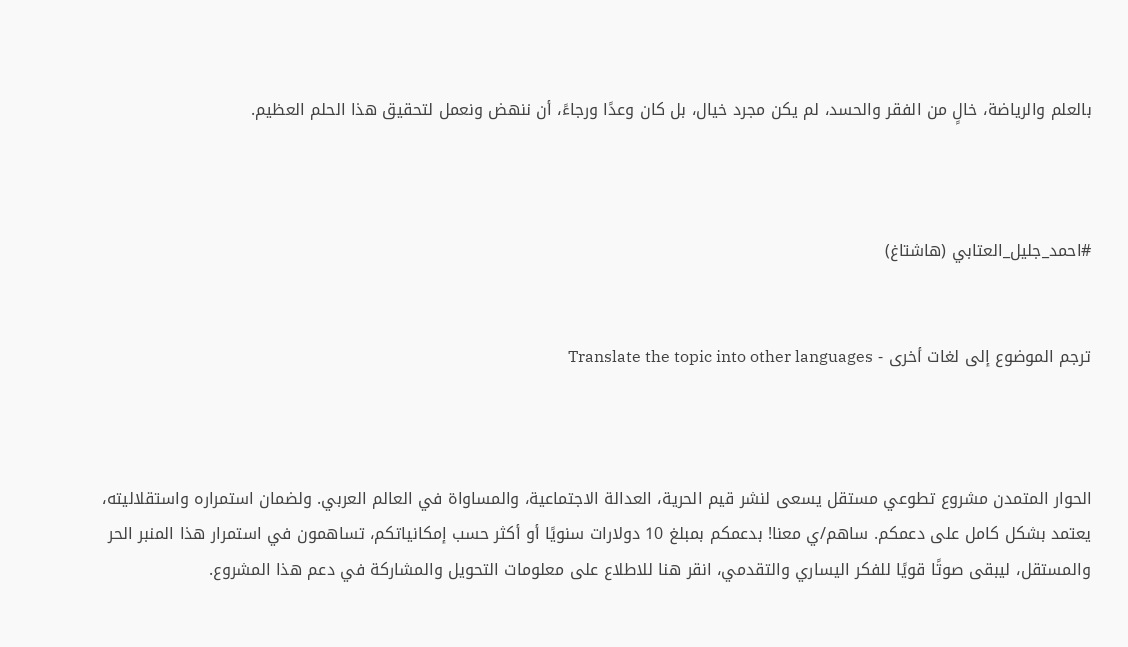بالعلم والرياضة، خالٍ من الفقر والحسد، لم يكن مجرد خيال، بل كان وعدًا ورجاءً، أن ننهض ونعمل لتحقيق هذا الحلم العظيم.



#احمد_جليل_العتابي (هاشتاغ)


ترجم الموضوع إلى لغات أخرى - Translate the topic into other languages



الحوار المتمدن مشروع تطوعي مستقل يسعى لنشر قيم الحرية، العدالة الاجتماعية، والمساواة في العالم العربي. ولضمان استمراره واستقلاليته، يعتمد بشكل كامل على دعمكم. ساهم/ي معنا! بدعمكم بمبلغ 10 دولارات سنويًا أو أكثر حسب إمكانياتكم، تساهمون في استمرار هذا المنبر الحر والمستقل، ليبقى صوتًا قويًا للفكر اليساري والتقدمي، انقر هنا للاطلاع على معلومات التحويل والمشاركة في دعم هذا المشروع.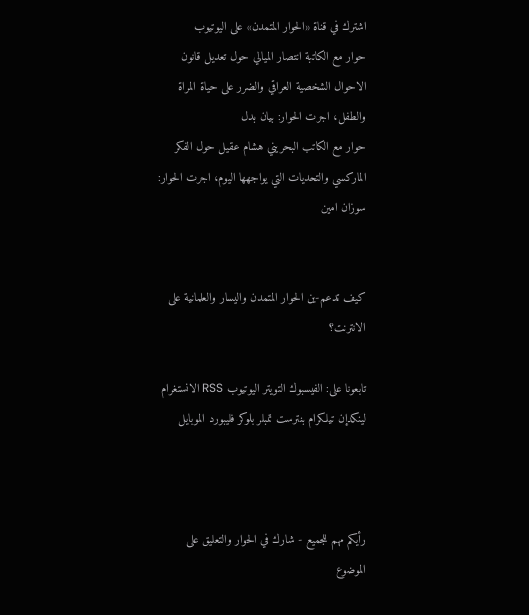اشترك في قناة «الحوار المتمدن» على اليوتيوب
حوار مع الكاتبة انتصار الميالي حول تعديل قانون الاحوال الشخصية العراقي والضرر على حياة المراة والطفل، اجرت الحوار: بيان بدل
حوار مع الكاتب البحريني هشام عقيل حول الفكر الماركسي والتحديات التي يواجهها اليوم، اجرت الحوار: سوزان امين


كيف تدعم-ين الحوار المتمدن واليسار والعلمانية على الانترنت؟

تابعونا على: الفيسبوك التويتر اليوتيوب RSS الانستغرام لينكدإن تيلكرام بنترست تمبلر بلوكر فليبورد الموبايل



رأيكم مهم للجميع - شارك في الحوار والتعليق على الموضوع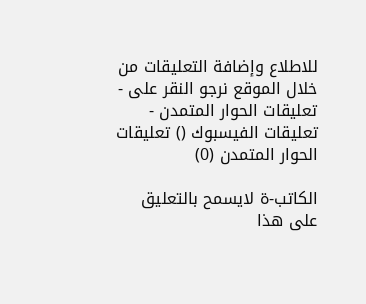للاطلاع وإضافة التعليقات من خلال الموقع نرجو النقر على - تعليقات الحوار المتمدن -
تعليقات الفيسبوك () تعليقات الحوار المتمدن (0)

الكاتب-ة لايسمح بالتعليق على هذا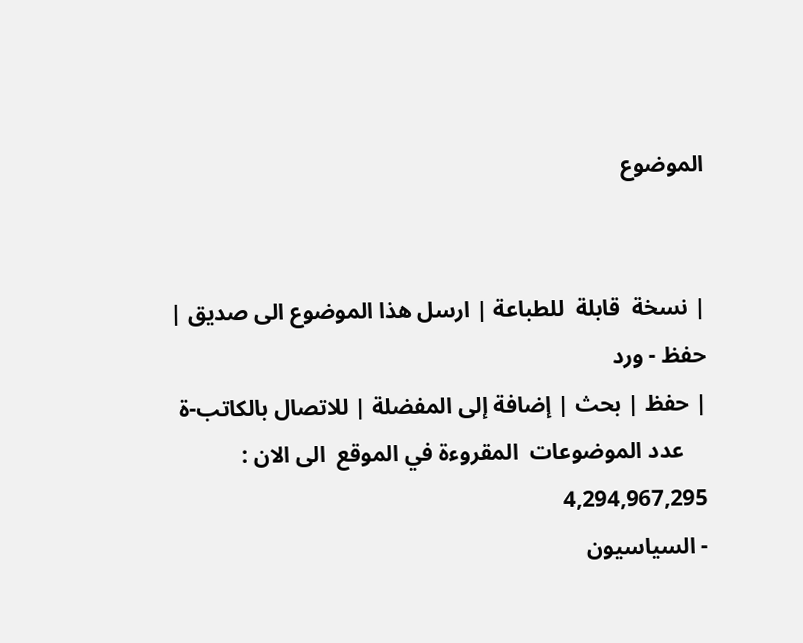الموضوع


| نسخة  قابلة  للطباعة | ارسل هذا الموضوع الى صديق | حفظ - ورد
| حفظ | بحث | إضافة إلى المفضلة | للاتصال بالكاتب-ة
    عدد الموضوعات  المقروءة في الموقع  الى الان : 4,294,967,295
- السياسيون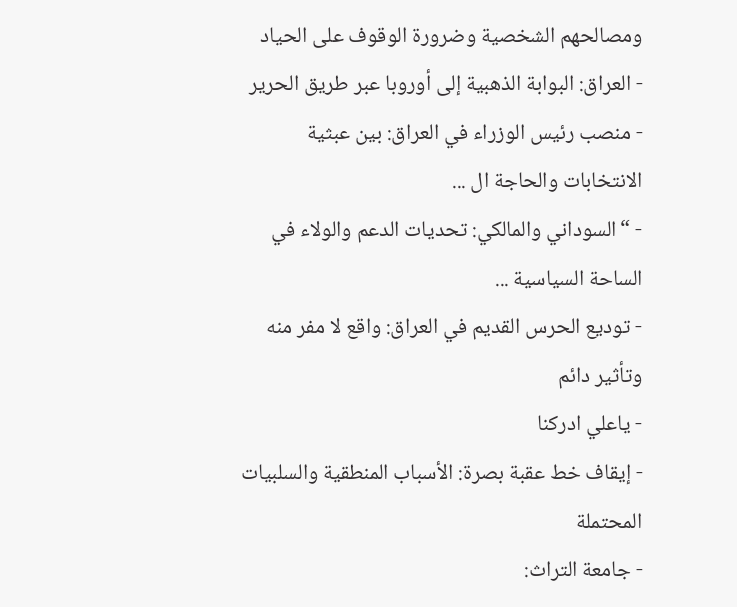ومصالحهم الشخصية وضرورة الوقوف على الحياد
- العراق: البوابة الذهبية إلى أوروبا عبر طريق الحرير
- منصب رئيس الوزراء في العراق: بين عبثية الانتخابات والحاجة ال ...
- “السوداني والمالكي: تحديات الدعم والولاء في الساحة السياسية ...
- توديع الحرس القديم في العراق: واقع لا مفر منه وتأثير دائم
- ياعلي ادركنا
- إيقاف خط عقبة بصرة: الأسباب المنطقية والسلبيات المحتملة
- جامعة التراث: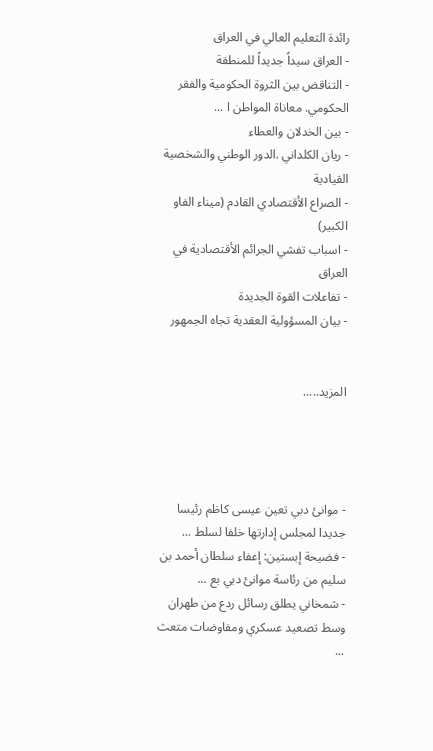رائدة التعليم العالي في العراق
- العراق سيداً جديداً للمنطقة
- التناقض بين الثروة الحكومية والفقر الحكومي. معاناة المواطن ا ...
- بين الخدلان والعطاء
- ريان الكلداني .الدور الوطني والشخصية القيادية
- الصراع الأقتصادي القادم (ميناء الفاو الكبير)
- اسباب تفشي الجرائم الأقتصادية في العراق
- تفاعلات القوة الجديدة
- بيان المسؤولية العقدية تجاه الجمهور


المزيد.....




- موانئ دبي تعين عيسى كاظم رئيسا جديدا لمجلس إدارتها خلفا لسلط ...
- فضيحة إبستين: إعفاء سلطان أحمد بن سليم من رئاسة موانئ دبي بع ...
- شمخاني يطلق رسائل ردع من طهران وسط تصعيد عسكري ومفاوضات متعث ...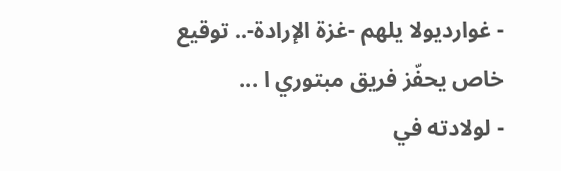- غوارديولا يلهم -غزة الإرادة-.. توقيع خاص يحفّز فريق مبتوري ا ...
- لولادته في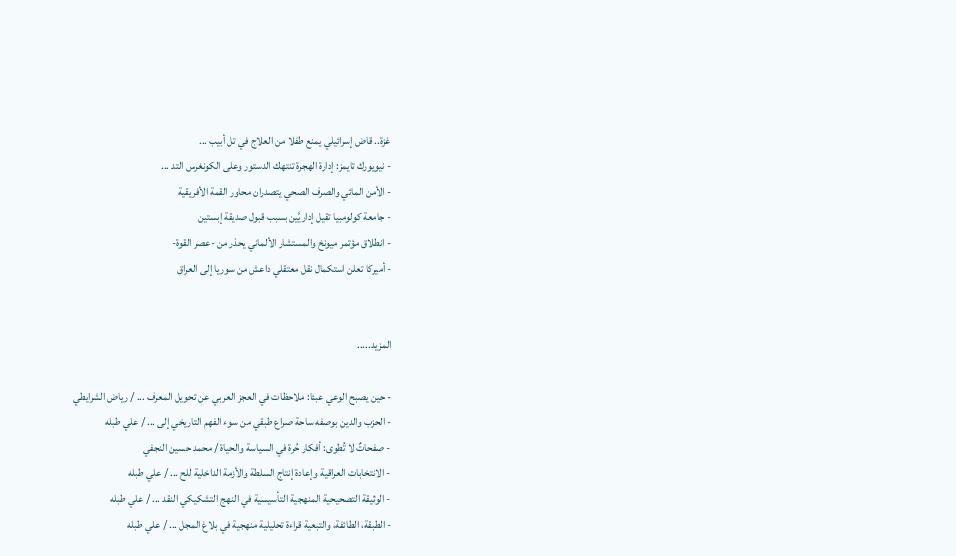غزة.. قاض إسرائيلي يمنع طفلا من العلاج في تل أبيب ...
- نيويورك تايمز: إدارة الهجرة تنتهك الدستور وعلى الكونغرس التد ...
- الأمن المائي والصرف الصحي يتصدران محاور القمة الأفريقية
- جامعة كولومبيا تقيل إداريَّين بسبب قبول صديقة إبستين
- انطلاق مؤتمر ميونخ والمستشار الألماني يحذر من -عصر القوة-
- أميركا تعلن استكمال نقل معتقلي داعش من سوريا إلى العراق


المزيد.....

- حين يصبح الوعي عبئا: ملاحظات في العجز العربي عن تحويل المعرف ... / رياض الشرايطي
- الحزب والدين بوصفه ساحة صراع طبقي من سوء الفهم التاريخي إلى ... / علي طبله
- صفحاتٌ لا تُطوى: أفكار حُرة في السياسة والحياة / محمد حسين النجفي
- الانتخابات العراقية وإعادة إنتاج السلطة والأزمة الداخلية للح ... / علي طبله
- الوثيقة التصحيحية المنهجية التأسيسية في النهج التشكيكي النقد ... / علي طبله
- الطبقة، الطائفة، والتبعية قراءة تحليلية منهجية في بلاغ المجل ... / علي طبله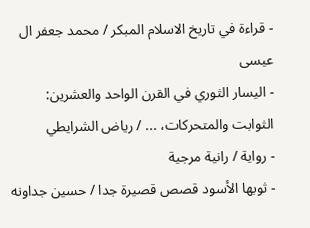- قراءة في تاريخ الاسلام المبكر / محمد جعفر ال عيسى
- اليسار الثوري في القرن الواحد والعشرين: الثوابت والمتحركات، ... / رياض الشرايطي
- رواية / رانية مرجية
- ثوبها الأسود قصص قصيرة جدا / حسين جداونه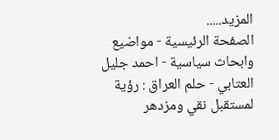المزيد.....
الصفحة الرئيسية - مواضيع وابحاث سياسية - احمد جليل العتابي - حلم العراق : رؤية لمستقبل نقي ومزدهر